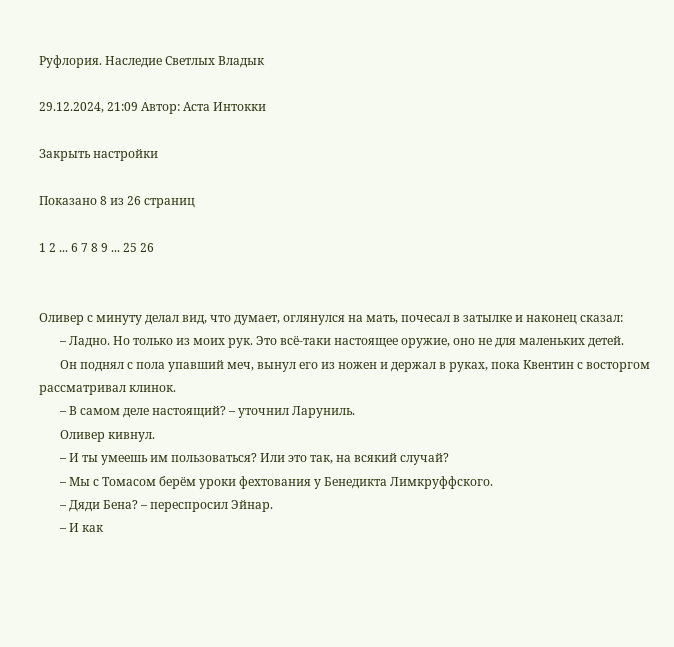Руфлория. Наследие Светлых Владык

29.12.2024, 21:09 Автор: Аста Интокки

Закрыть настройки

Показано 8 из 26 страниц

1 2 ... 6 7 8 9 ... 25 26


Оливер с минуту делал вид, что думает, оглянулся на мать, почесал в затылке и наконец сказал:
       – Ладно. Но только из моих рук. Это всё-таки настоящее оружие, оно не для маленьких детей.
       Он поднял с пола упавший меч, вынул его из ножен и держал в руках, пока Квентин с восторгом рассматривал клинок.
       – В самом деле настоящий? – уточнил Ларуниль.
       Оливер кивнул.
       – И ты умеешь им пользоваться? Или это так, на всякий случай?
       – Мы с Томасом берём уроки фехтования у Бенедикта Лимкруффского.
       – Дяди Бена? – переспросил Эйнар.
       – И как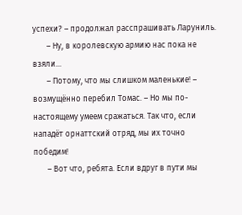успехи? – продолжал расспрашивать Ларуниль.
       – Ну, в королевскую армию нас пока не взяли…
       – Потому, что мы слишком маленькие! – возмущённо перебил Томас. – Но мы по-настоящему умеем сражаться. Так что, если нападёт орнаттский отряд, мы их точно победим!
       – Вот что, ребята. Если вдруг в пути мы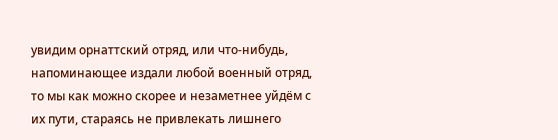увидим орнаттский отряд, или что-нибудь, напоминающее издали любой военный отряд, то мы как можно скорее и незаметнее уйдём с их пути, стараясь не привлекать лишнего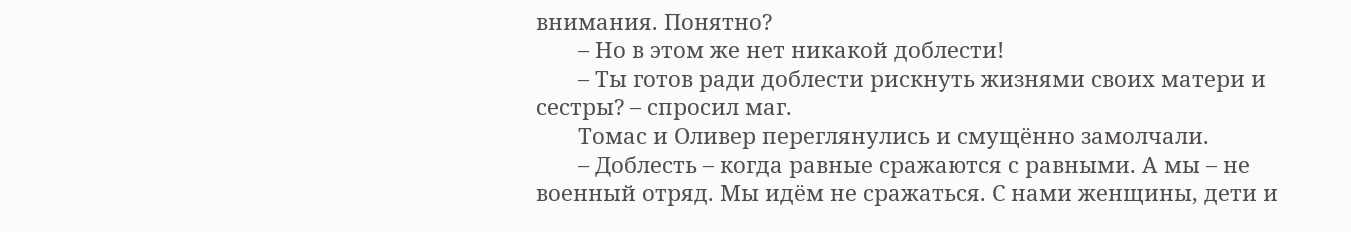внимания. Понятно?
       – Но в этом же нет никакой доблести!
       – Ты готов ради доблести рискнуть жизнями своих матери и сестры? – спросил маг.
       Томас и Оливер переглянулись и смущённо замолчали.
       – Доблесть – когда равные сражаются с равными. А мы – не военный отряд. Мы идём не сражаться. С нами женщины, дети и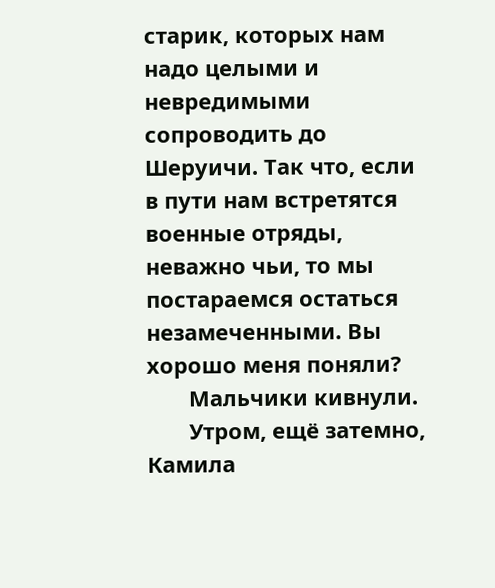старик, которых нам надо целыми и невредимыми сопроводить до Шеруичи. Так что, если в пути нам встретятся военные отряды, неважно чьи, то мы постараемся остаться незамеченными. Вы хорошо меня поняли?
       Мальчики кивнули.
       Утром, ещё затемно, Камила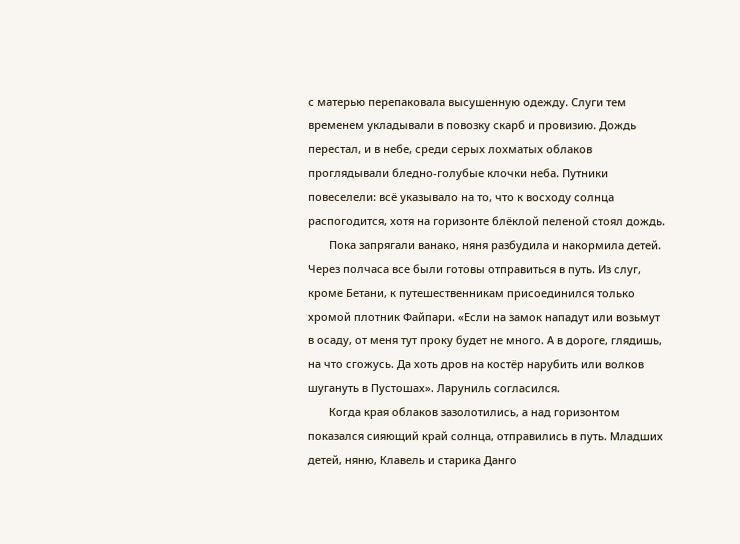с матерью перепаковала высушенную одежду. Слуги тем временем укладывали в повозку скарб и провизию. Дождь перестал, и в небе, среди серых лохматых облаков проглядывали бледно-голубые клочки неба. Путники повеселели: всё указывало на то, что к восходу солнца распогодится, хотя на горизонте блёклой пеленой стоял дождь.
       Пока запрягали ванако, няня разбудила и накормила детей. Через полчаса все были готовы отправиться в путь. Из слуг, кроме Бетани, к путешественникам присоединился только хромой плотник Файпари. «Если на замок нападут или возьмут в осаду, от меня тут проку будет не много. А в дороге, глядишь, на что сгожусь. Да хоть дров на костёр нарубить или волков шугануть в Пустошах». Ларуниль согласился.
       Когда края облаков зазолотились, а над горизонтом показался сияющий край солнца, отправились в путь. Младших детей, няню, Клавель и старика Данго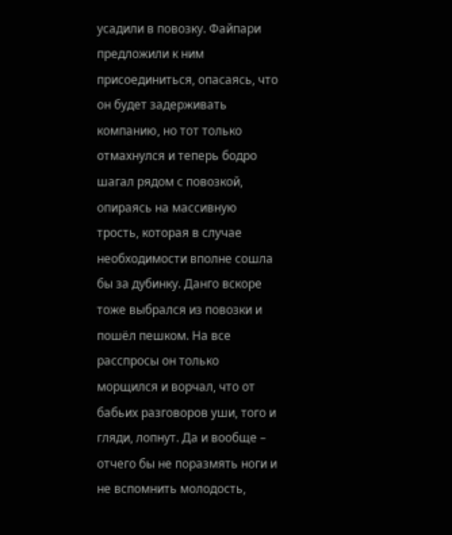усадили в повозку. Файпари предложили к ним присоединиться, опасаясь, что он будет задерживать компанию, но тот только отмахнулся и теперь бодро шагал рядом с повозкой, опираясь на массивную трость, которая в случае необходимости вполне сошла бы за дубинку. Данго вскоре тоже выбрался из повозки и пошёл пешком. На все расспросы он только морщился и ворчал, что от бабьих разговоров уши, того и гляди, лопнут. Да и вообще – отчего бы не поразмять ноги и не вспомнить молодость,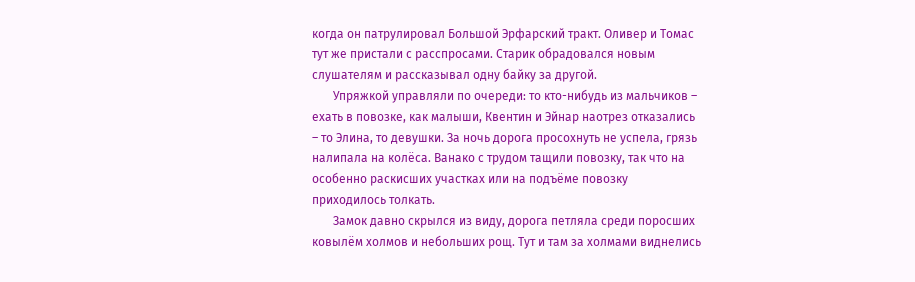когда он патрулировал Большой Эрфарский тракт. Оливер и Томас тут же пристали с расспросами. Старик обрадовался новым слушателям и рассказывал одну байку за другой.
       Упряжкой управляли по очереди: то кто-нибудь из мальчиков – ехать в повозке, как малыши, Квентин и Эйнар наотрез отказались – то Элина, то девушки. За ночь дорога просохнуть не успела, грязь налипала на колёса. Ванако с трудом тащили повозку, так что на особенно раскисших участках или на подъёме повозку приходилось толкать.
       Замок давно скрылся из виду, дорога петляла среди поросших ковылём холмов и небольших рощ. Тут и там за холмами виднелись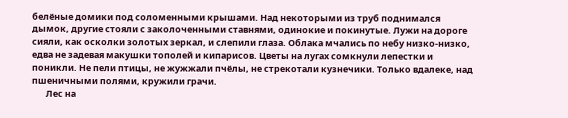белёные домики под соломенными крышами. Над некоторыми из труб поднимался дымок, другие стояли с заколоченными ставнями, одинокие и покинутые. Лужи на дороге сияли, как осколки золотых зеркал, и слепили глаза. Облака мчались по небу низко-низко, едва не задевая макушки тополей и кипарисов. Цветы на лугах сомкнули лепестки и поникли. Не пели птицы, не жужжали пчёлы, не стрекотали кузнечики. Только вдалеке, над пшеничными полями, кружили грачи.
       Лес на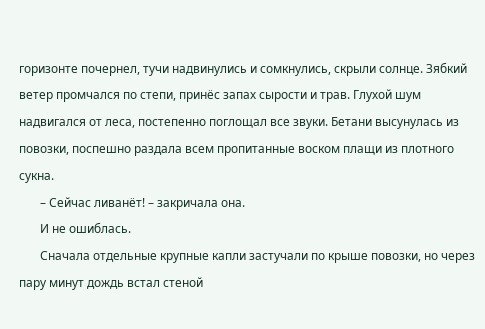горизонте почернел, тучи надвинулись и сомкнулись, скрыли солнце. Зябкий ветер промчался по степи, принёс запах сырости и трав. Глухой шум надвигался от леса, постепенно поглощал все звуки. Бетани высунулась из повозки, поспешно раздала всем пропитанные воском плащи из плотного сукна.
       – Сейчас ливанёт! – закричала она.
       И не ошиблась.
       Сначала отдельные крупные капли застучали по крыше повозки, но через пару минут дождь встал стеной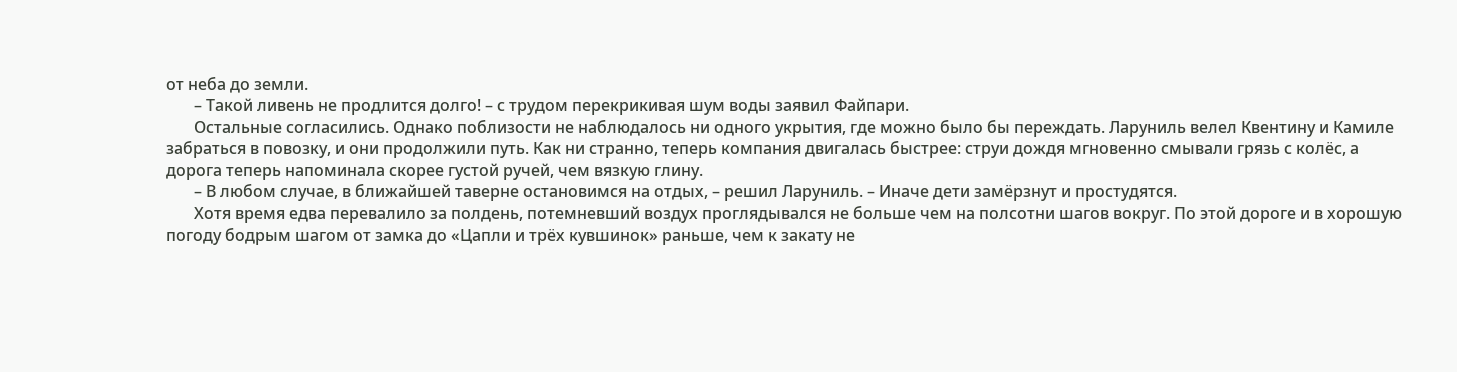от неба до земли.
       – Такой ливень не продлится долго! – с трудом перекрикивая шум воды заявил Файпари.
       Остальные согласились. Однако поблизости не наблюдалось ни одного укрытия, где можно было бы переждать. Ларуниль велел Квентину и Камиле забраться в повозку, и они продолжили путь. Как ни странно, теперь компания двигалась быстрее: струи дождя мгновенно смывали грязь с колёс, а дорога теперь напоминала скорее густой ручей, чем вязкую глину.
       – В любом случае, в ближайшей таверне остановимся на отдых, – решил Ларуниль. – Иначе дети замёрзнут и простудятся.
       Хотя время едва перевалило за полдень, потемневший воздух проглядывался не больше чем на полсотни шагов вокруг. По этой дороге и в хорошую погоду бодрым шагом от замка до «Цапли и трёх кувшинок» раньше, чем к закату не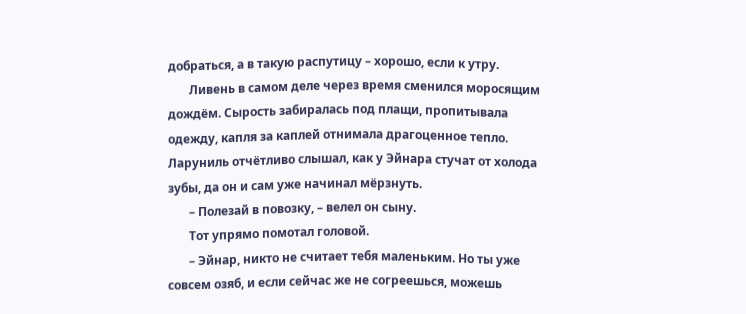добраться, а в такую распутицу – хорошо, если к утру.
       Ливень в самом деле через время сменился моросящим дождём. Сырость забиралась под плащи, пропитывала одежду, капля за каплей отнимала драгоценное тепло. Ларуниль отчётливо слышал, как у Эйнара стучат от холода зубы, да он и сам уже начинал мёрзнуть.
       – Полезай в повозку, – велел он сыну.
       Тот упрямо помотал головой.
       – Эйнар, никто не считает тебя маленьким. Но ты уже совсем озяб, и если сейчас же не согреешься, можешь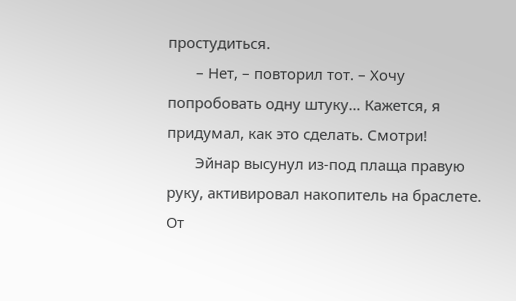простудиться.
       – Нет, – повторил тот. – Хочу попробовать одну штуку… Кажется, я придумал, как это сделать. Смотри!
       Эйнар высунул из-под плаща правую руку, активировал накопитель на браслете. От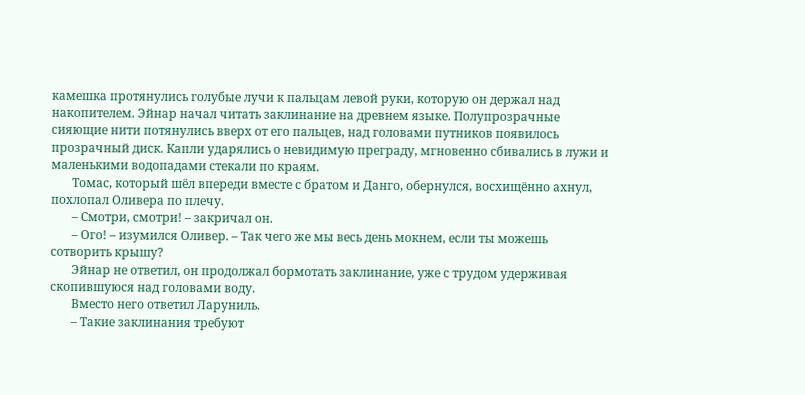камешка протянулись голубые лучи к пальцам левой руки, которую он держал над накопителем. Эйнар начал читать заклинание на древнем языке. Полупрозрачные сияющие нити потянулись вверх от его пальцев, над головами путников появилось прозрачный диск. Капли ударялись о невидимую преграду, мгновенно сбивались в лужи и маленькими водопадами стекали по краям.
       Томас, который шёл впереди вместе с братом и Данго, обернулся, восхищённо ахнул, похлопал Оливера по плечу.
       – Смотри, смотри! – закричал он.
       – Ого! – изумился Оливер. – Так чего же мы весь день мокнем, если ты можешь сотворить крышу?
       Эйнар не ответил, он продолжал бормотать заклинание, уже с трудом удерживая скопившуюся над головами воду.
       Вместо него ответил Ларуниль.
       – Такие заклинания требуют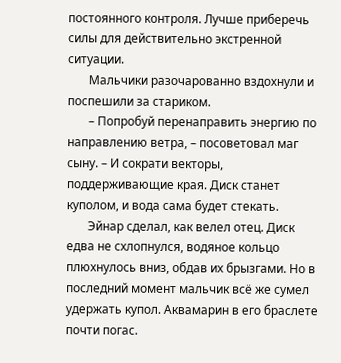постоянного контроля. Лучше приберечь силы для действительно экстренной ситуации.
       Мальчики разочарованно вздохнули и поспешили за стариком.
       – Попробуй перенаправить энергию по направлению ветра, – посоветовал маг сыну. – И сократи векторы, поддерживающие края. Диск станет куполом, и вода сама будет стекать.
       Эйнар сделал, как велел отец. Диск едва не схлопнулся, водяное кольцо плюхнулось вниз, обдав их брызгами. Но в последний момент мальчик всё же сумел удержать купол. Аквамарин в его браслете почти погас.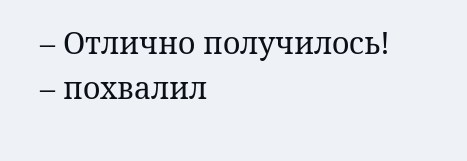– Отлично получилось! – похвалил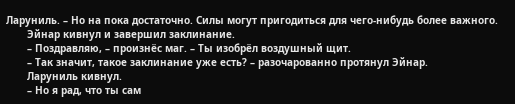Ларуниль. – Но на пока достаточно. Силы могут пригодиться для чего-нибудь более важного.
       Эйнар кивнул и завершил заклинание.
       – Поздравляю, – произнёс маг. – Ты изобрёл воздушный щит.
       – Так значит, такое заклинание уже есть? – разочарованно протянул Эйнар.
       Ларуниль кивнул.
       – Но я рад, что ты сам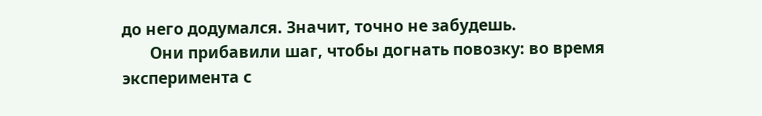до него додумался. Значит, точно не забудешь.
       Они прибавили шаг, чтобы догнать повозку: во время эксперимента с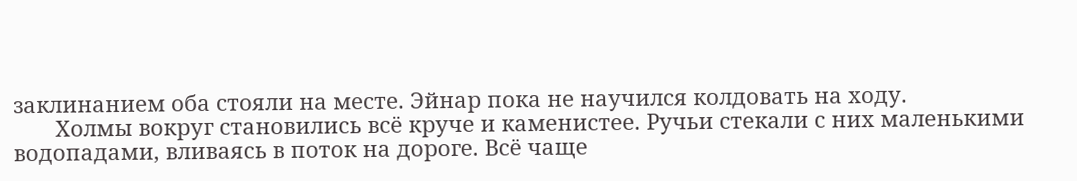заклинанием оба стояли на месте. Эйнар пока не научился колдовать на ходу.
       Холмы вокруг становились всё круче и каменистее. Ручьи стекали с них маленькими водопадами, вливаясь в поток на дороге. Всё чаще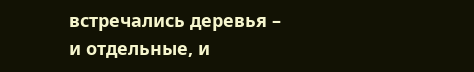встречались деревья – и отдельные, и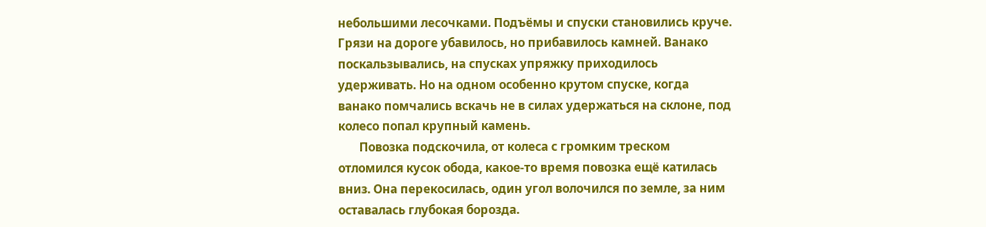небольшими лесочками. Подъёмы и спуски становились круче. Грязи на дороге убавилось, но прибавилось камней. Ванако поскальзывались, на спусках упряжку приходилось удерживать. Но на одном особенно крутом спуске, когда ванако помчались вскачь не в силах удержаться на склоне, под колесо попал крупный камень.
       Повозка подскочила, от колеса с громким треском отломился кусок обода, какое-то время повозка ещё катилась вниз. Она перекосилась, один угол волочился по земле, за ним оставалась глубокая борозда.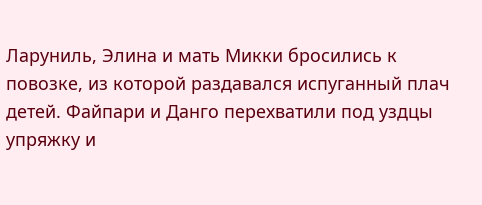Ларуниль, Элина и мать Микки бросились к повозке, из которой раздавался испуганный плач детей. Файпари и Данго перехватили под уздцы упряжку и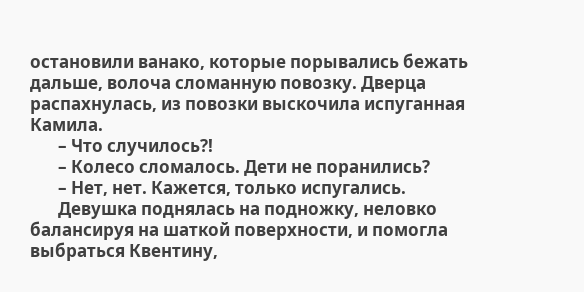остановили ванако, которые порывались бежать дальше, волоча сломанную повозку. Дверца распахнулась, из повозки выскочила испуганная Камила.
       – Что случилось?!
       – Колесо сломалось. Дети не поранились?
       – Нет, нет. Кажется, только испугались.
       Девушка поднялась на подножку, неловко балансируя на шаткой поверхности, и помогла выбраться Квентину,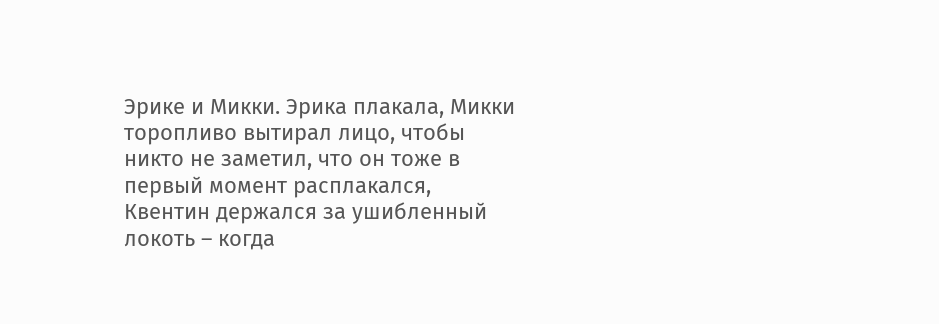Эрике и Микки. Эрика плакала, Микки торопливо вытирал лицо, чтобы никто не заметил, что он тоже в первый момент расплакался, Квентин держался за ушибленный локоть – когда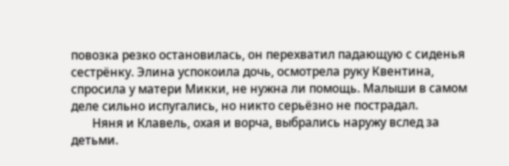повозка резко остановилась, он перехватил падающую с сиденья сестрёнку. Элина успокоила дочь, осмотрела руку Квентина, спросила у матери Микки, не нужна ли помощь. Малыши в самом деле сильно испугались, но никто серьёзно не пострадал.
       Няня и Клавель, охая и ворча, выбрались наружу вслед за детьми.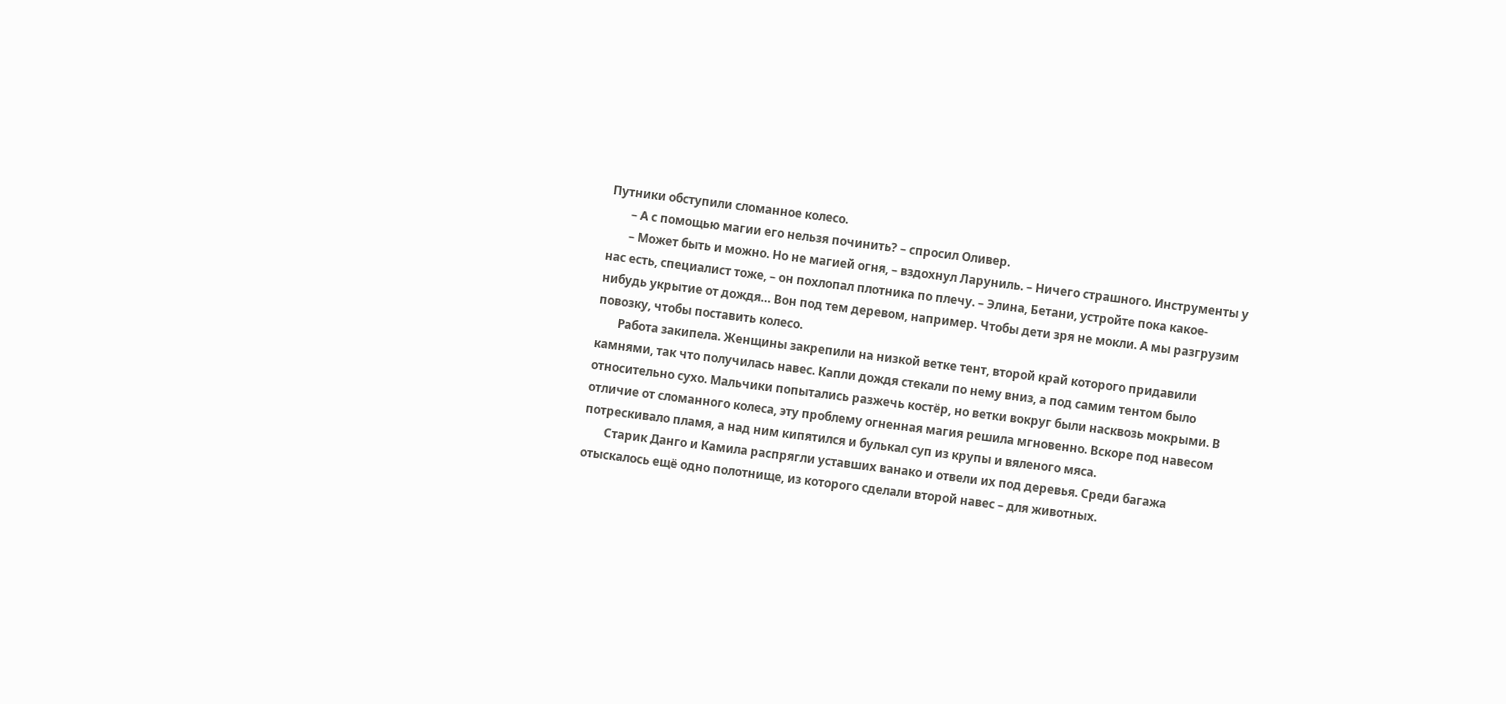Путники обступили сломанное колесо.
       – А с помощью магии его нельзя починить? – спросил Оливер.
       – Может быть и можно. Но не магией огня, – вздохнул Ларуниль. – Ничего страшного. Инструменты у нас есть, специалист тоже, – он похлопал плотника по плечу. – Элина, Бетани, устройте пока какое-нибудь укрытие от дождя… Вон под тем деревом, например. Чтобы дети зря не мокли. А мы разгрузим повозку, чтобы поставить колесо.
       Работа закипела. Женщины закрепили на низкой ветке тент, второй край которого придавили камнями, так что получилась навес. Капли дождя стекали по нему вниз, а под самим тентом было относительно сухо. Мальчики попытались разжечь костёр, но ветки вокруг были насквозь мокрыми. В отличие от сломанного колеса, эту проблему огненная магия решила мгновенно. Вскоре под навесом потрескивало пламя, а над ним кипятился и булькал суп из крупы и вяленого мяса.
       Старик Данго и Камила распрягли уставших ванако и отвели их под деревья. Среди багажа отыскалось ещё одно полотнище, из которого сделали второй навес – для животных.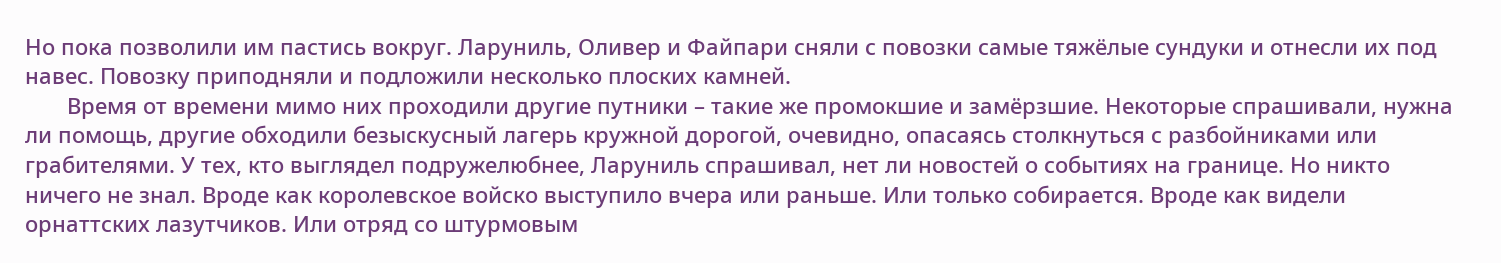Но пока позволили им пастись вокруг. Ларуниль, Оливер и Файпари сняли с повозки самые тяжёлые сундуки и отнесли их под навес. Повозку приподняли и подложили несколько плоских камней.
       Время от времени мимо них проходили другие путники – такие же промокшие и замёрзшие. Некоторые спрашивали, нужна ли помощь, другие обходили безыскусный лагерь кружной дорогой, очевидно, опасаясь столкнуться с разбойниками или грабителями. У тех, кто выглядел подружелюбнее, Ларуниль спрашивал, нет ли новостей о событиях на границе. Но никто ничего не знал. Вроде как королевское войско выступило вчера или раньше. Или только собирается. Вроде как видели орнаттских лазутчиков. Или отряд со штурмовым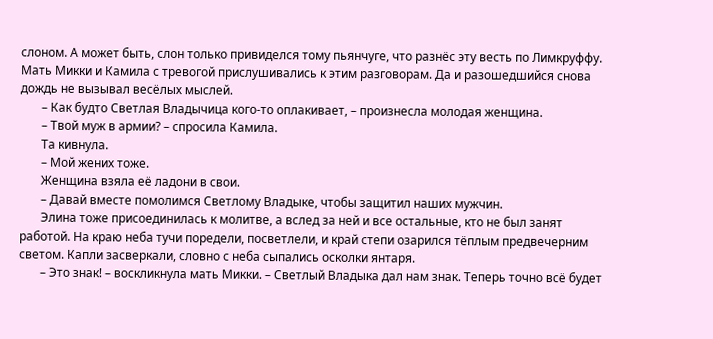слоном. А может быть, слон только привиделся тому пьянчуге, что разнёс эту весть по Лимкруффу. Мать Микки и Камила с тревогой прислушивались к этим разговорам. Да и разошедшийся снова дождь не вызывал весёлых мыслей.
       – Как будто Светлая Владычица кого-то оплакивает, – произнесла молодая женщина.
       – Твой муж в армии? – спросила Камила.
       Та кивнула.
       – Мой жених тоже.
       Женщина взяла её ладони в свои.
       – Давай вместе помолимся Светлому Владыке, чтобы защитил наших мужчин.
       Элина тоже присоединилась к молитве, а вслед за ней и все остальные, кто не был занят работой. На краю неба тучи поредели, посветлели, и край степи озарился тёплым предвечерним светом. Капли засверкали, словно с неба сыпались осколки янтаря.
       – Это знак! – воскликнула мать Микки. – Светлый Владыка дал нам знак. Теперь точно всё будет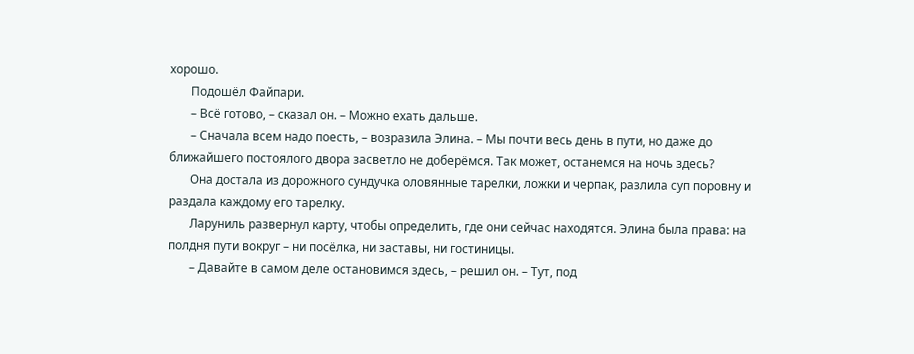хорошо.
       Подошёл Файпари.
       – Всё готово, – сказал он. – Можно ехать дальше.
       – Сначала всем надо поесть, – возразила Элина. – Мы почти весь день в пути, но даже до ближайшего постоялого двора засветло не доберёмся. Так может, останемся на ночь здесь?
       Она достала из дорожного сундучка оловянные тарелки, ложки и черпак, разлила суп поровну и раздала каждому его тарелку.
       Ларуниль развернул карту, чтобы определить, где они сейчас находятся. Элина была права: на полдня пути вокруг – ни посёлка, ни заставы, ни гостиницы.
       – Давайте в самом деле остановимся здесь, – решил он. – Тут, под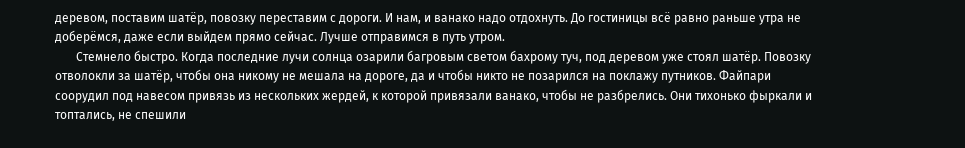деревом, поставим шатёр, повозку переставим с дороги. И нам, и ванако надо отдохнуть. До гостиницы всё равно раньше утра не доберёмся, даже если выйдем прямо сейчас. Лучше отправимся в путь утром.
       Стемнело быстро. Когда последние лучи солнца озарили багровым светом бахрому туч, под деревом уже стоял шатёр. Повозку отволокли за шатёр, чтобы она никому не мешала на дороге, да и чтобы никто не позарился на поклажу путников. Файпари соорудил под навесом привязь из нескольких жердей, к которой привязали ванако, чтобы не разбрелись. Они тихонько фыркали и топтались, не спешили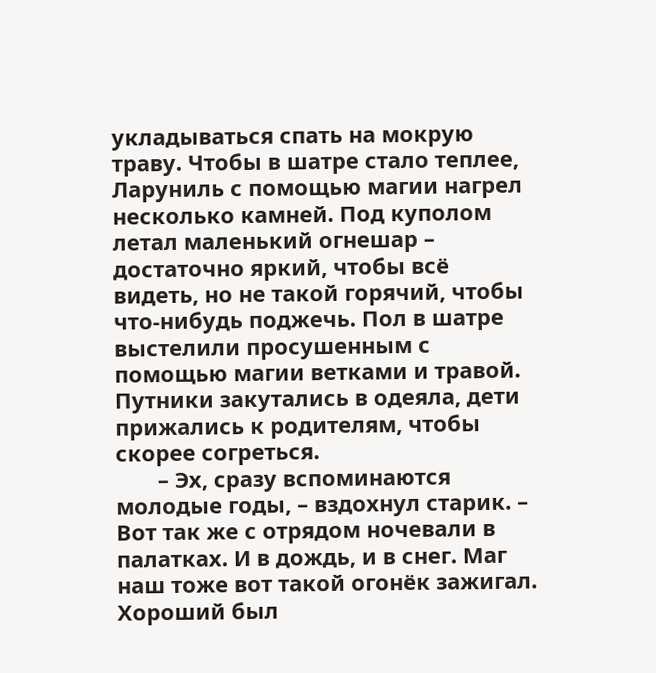укладываться спать на мокрую траву. Чтобы в шатре стало теплее, Ларуниль с помощью магии нагрел несколько камней. Под куполом летал маленький огнешар – достаточно яркий, чтобы всё видеть, но не такой горячий, чтобы что-нибудь поджечь. Пол в шатре выстелили просушенным с помощью магии ветками и травой. Путники закутались в одеяла, дети прижались к родителям, чтобы скорее согреться.
       – Эх, сразу вспоминаются молодые годы, – вздохнул старик. – Вот так же с отрядом ночевали в палатках. И в дождь, и в снег. Маг наш тоже вот такой огонёк зажигал. Хороший был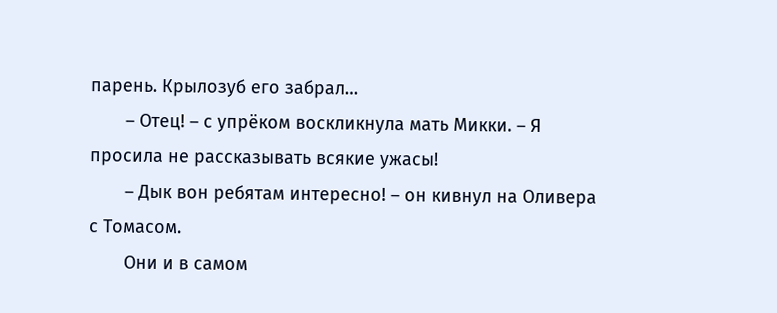парень. Крылозуб его забрал…
       – Отец! – с упрёком воскликнула мать Микки. – Я просила не рассказывать всякие ужасы!
       – Дык вон ребятам интересно! – он кивнул на Оливера с Томасом.
       Они и в самом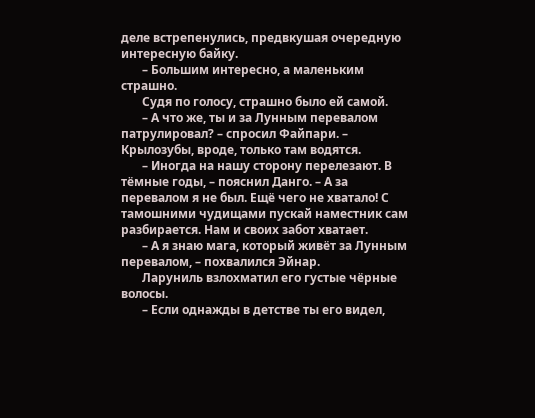деле встрепенулись, предвкушая очередную интересную байку.
       – Большим интересно, а маленьким страшно.
       Судя по голосу, страшно было ей самой.
       – А что же, ты и за Лунным перевалом патрулировал? – спросил Файпари. – Крылозубы, вроде, только там водятся.
       – Иногда на нашу сторону перелезают. В тёмные годы, – пояснил Данго. – А за перевалом я не был. Ещё чего не хватало! С тамошними чудищами пускай наместник сам разбирается. Нам и своих забот хватает.
       – А я знаю мага, который живёт за Лунным перевалом, – похвалился Эйнар.
       Ларуниль взлохматил его густые чёрные волосы.
       – Если однажды в детстве ты его видел,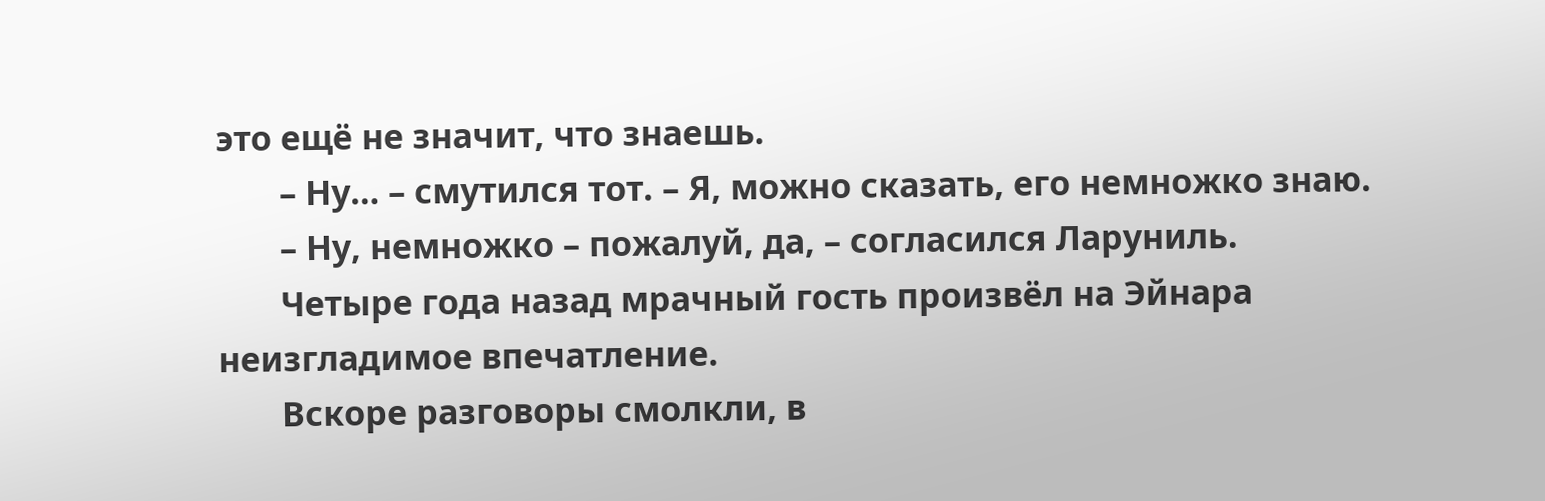это ещё не значит, что знаешь.
       – Ну… – смутился тот. – Я, можно сказать, его немножко знаю.
       – Ну, немножко – пожалуй, да, – согласился Ларуниль.
       Четыре года назад мрачный гость произвёл на Эйнара неизгладимое впечатление.
       Вскоре разговоры смолкли, в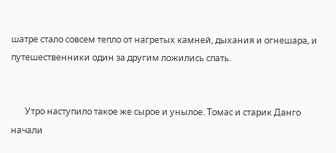шатре стало совсем тепло от нагретых камней, дыхания и огнешара, и путешественники один за другим ложились спать.


       Утро наступило такое же сырое и унылое. Томас и старик Данго начали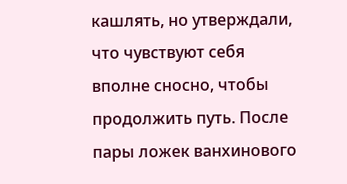кашлять, но утверждали, что чувствуют себя вполне сносно, чтобы продолжить путь. После пары ложек ванхинового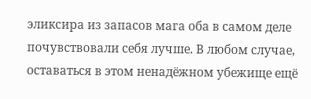эликсира из запасов мага оба в самом деле почувствовали себя лучше. В любом случае, оставаться в этом ненадёжном убежище ещё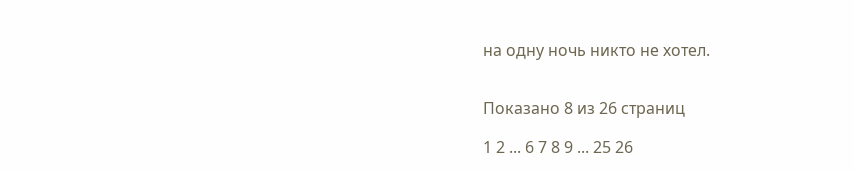на одну ночь никто не хотел.


Показано 8 из 26 страниц

1 2 ... 6 7 8 9 ... 25 26